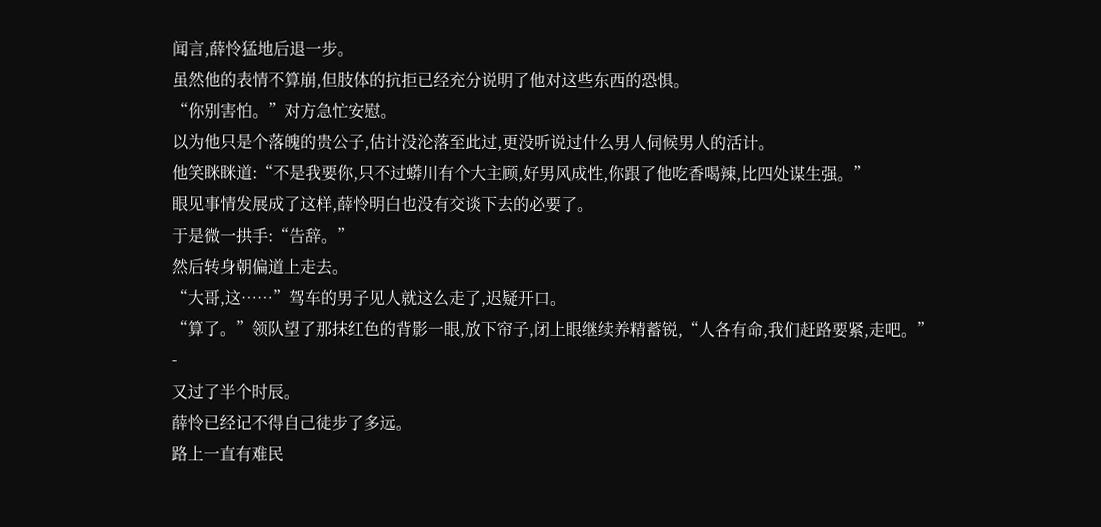闻言,薛怜猛地后退一步。
虽然他的表情不算崩,但肢体的抗拒已经充分说明了他对这些东西的恐惧。
“你别害怕。”对方急忙安慰。
以为他只是个落魄的贵公子,估计没沦落至此过,更没听说过什么男人伺候男人的活计。
他笑眯眯道:“不是我要你,只不过蟒川有个大主顾,好男风成性,你跟了他吃香喝辣,比四处谋生强。”
眼见事情发展成了这样,薛怜明白也没有交谈下去的必要了。
于是微一拱手:“告辞。”
然后转身朝偏道上走去。
“大哥,这……”驾车的男子见人就这么走了,迟疑开口。
“算了。”领队望了那抹红色的背影一眼,放下帘子,闭上眼继续养精蓄锐,“人各有命,我们赶路要紧,走吧。”
-
又过了半个时辰。
薛怜已经记不得自己徒步了多远。
路上一直有难民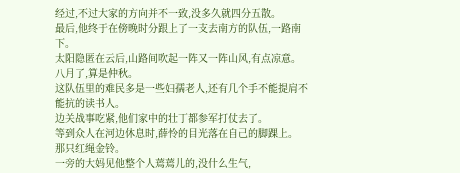经过,不过大家的方向并不一致,没多久就四分五散。
最后,他终于在傍晚时分跟上了一支去南方的队伍,一路南下。
太阳隐匿在云后,山路间吹起一阵又一阵山风,有点凉意。
八月了,算是仲秋。
这队伍里的难民多是一些妇孺老人,还有几个手不能提肩不能抗的读书人。
边关战事吃紧,他们家中的壮丁都参军打仗去了。
等到众人在河边休息时,薛怜的目光落在自己的脚踝上。
那只红绳金铃。
一旁的大妈见他整个人蔫蔫儿的,没什么生气,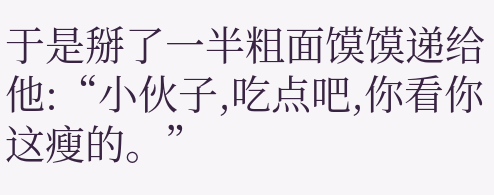于是掰了一半粗面馍馍递给他:“小伙子,吃点吧,你看你这瘦的。”